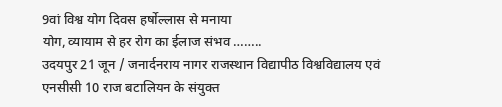9वां विश्व योग दिवस हर्षोल्लास से मनाया
योग, व्यायाम से हर रोग का ईलाज संभव ……..
उदयपुर 21 जून / जनार्दनराय नागर राजस्थान विद्यापीठ विश्वविद्यालय एवं एनसीसी 10 राज बटालियन के संयुक्त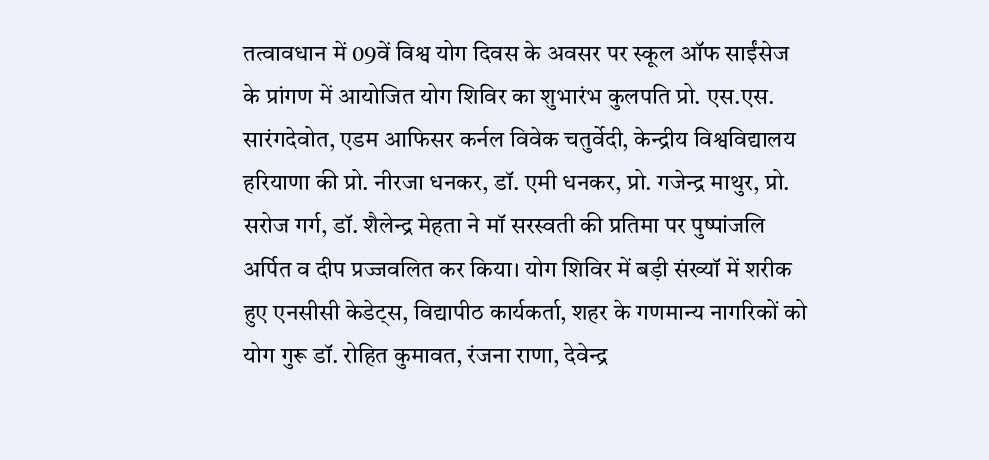तत्वावधान में 09वें विश्व योग दिवस के अवसर पर स्कूल ऑफ साईंसेज के प्रांगण में आयोजित योग शिविर का शुभारंभ कुलपति प्रो. एस.एस. सारंगदेवोत, एडम आफिसर कर्नल विवेक चतुर्वेदी, केन्द्रीय विश्वविद्यालय हरियाणा की प्रो. नीरजा धनकर, डॉ. एमी धनकर, प्रो. गजेन्द्र माथुर, प्रो. सरोज गर्ग, डॉ. शैलेन्द्र मेहता ने मॉ सरस्वती की प्रतिमा पर पुष्पांजलि अर्पित व दीप प्रज्जवलित कर किया। योग शिविर में बड़ी संख्यॉ में शरीक हुए एनसीसी केडेट्स, विद्यापीठ कार्यकर्ता, शहर के गणमान्य नागरिकों को योग गुरू डॉ. रोहित कुमावत, रंजना राणा, देवेन्द्र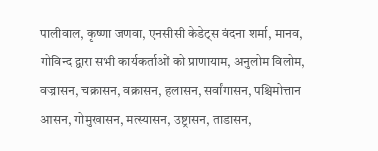पालीवाल, कृष्णा जणवा, एनसीसी केडेट्स वंदना शर्मा, मानव, गोविन्द द्वारा सभी कार्यकर्ताओं को प्राणायाम, अनुलोम विलोम, वज्रासन, चक्रासन, वक्रासन, हलासन, सर्वांगासन, पश्चिमोत्तान आसन, गोमुखासन, मत्स्यासन, उष्ट्रासन, ताडासन,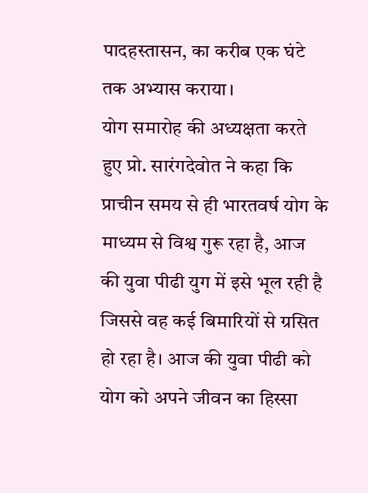पादहस्तासन, का करीब एक घंटे तक अभ्यास कराया।
योग समारोह की अध्यक्षता करते हुए प्रो. सारंगदेवोत ने कहा कि प्राचीन समय से ही भारतवर्ष योग के माध्यम से विश्व गुरू रहा है, आज की युवा पीढी युग में इसे भूल रही है जिससे वह कई बिमारियों से ग्रसित हो रहा है। आज की युवा पीढी को योग को अपने जीवन का हिस्सा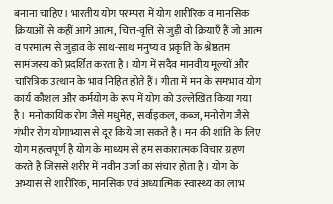बनाना चाहिए। भारतीय योग परम्परा में योग शारीरिक व मानसिक क्रियाओं से कहीं आगे आत्म, चित्त-वृत्ति से जुड़ी वो क्रियाएँ हैं जो आत्म व परमात्म से जुड़ाव के साथ-साथ मनुष्य व प्रकृति के श्रेष्ठतम सामंजस्य को प्रदर्शित करता है। योग में सदैव मानवीय मूल्यों और चारित्रिक उत्थान के भाव निहित होते हैं। गीता में मन के समभाव योग कार्य कौशल और कर्मयोग के रूप में योग को उल्लेखित किया गया है। मनोकायिक रोग जैसे मधुमेह, सर्वाइकल, कब्ज, मनोरोग जैसे गंभीर रोग योगाभ्यास से दूर किये जा सकते है। मन की शांति के लिए योग महत्वपूर्ण है योग के माध्यम से हम सकारात्मक विचार ग्रहण करते है जिससे शरीर में नवीन उर्जा का संचार होता है। योग के अभ्यास से शारीरिक, मानसिक एवं अध्यात्मिक स्वास्थ्य का लाभ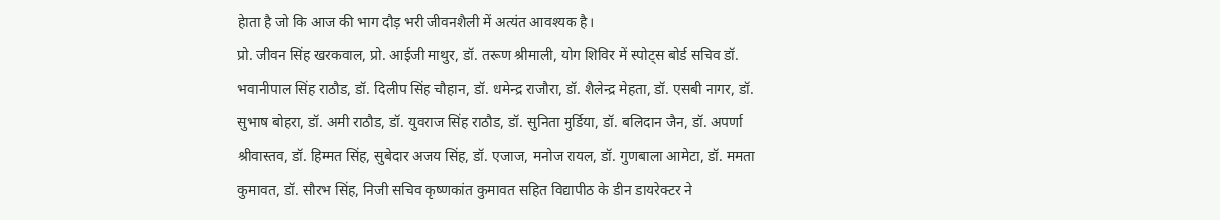हेाता है जो कि आज की भाग दौड़ भरी जीवनशैली में अत्यंत आवश्यक है।
प्रो. जीवन सिंह खरकवाल, प्रो. आईजी माथुर, डॉ. तरूण श्रीमाली, योग शिविर में स्पोट्स बोर्ड सचिव डॉ. भवानीपाल सिंह राठौड, डॉ. दिलीप सिंह चौहान, डॉ. धमेन्द्र राजौरा, डॉ. शैलेन्द्र मेहता, डॉ. एसबी नागर, डॉ. सुभाष बोहरा, डॉ. अमी राठौड, डॉ. युवराज सिंह राठौड, डॉ. सुनिता मुर्डिया, डॉ. बलिदान जैन, डॉ. अपर्णा श्रीवास्तव, डॉ. हिम्मत सिंह, सुबेदार अजय सिंह, डॉ. एजाज, मनोज रायल, डॉ. गुणबाला आमेटा, डॉ. ममता कुमावत, डॉ. सौरभ सिंह, निजी सचिव कृष्णकांत कुमावत सहित विद्यापीठ के डीन डायरेक्टर ने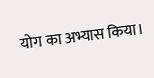योग का अभ्यास किया।